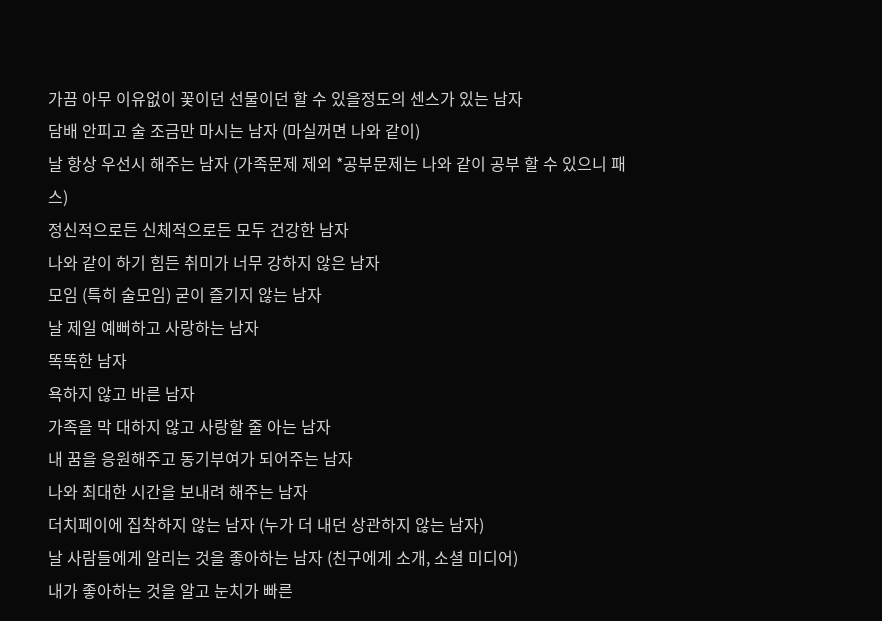가끔 아무 이유없이 꽃이던 선물이던 할 수 있을정도의 센스가 있는 남자
담배 안피고 술 조금만 마시는 남자 (마실꺼면 나와 같이)
날 항상 우선시 해주는 남자 (가족문제 제외 *공부문제는 나와 같이 공부 할 수 있으니 패스)
정신적으로든 신체적으로든 모두 건강한 남자
나와 같이 하기 힘든 취미가 너무 강하지 않은 남자
모임 (특히 술모임) 굳이 즐기지 않는 남자
날 제일 예뻐하고 사랑하는 남자
똑똑한 남자
욕하지 않고 바른 남자
가족을 막 대하지 않고 사랑할 줄 아는 남자
내 꿈을 응원해주고 동기부여가 되어주는 남자
나와 최대한 시간을 보내려 해주는 남자
더치페이에 집착하지 않는 남자 (누가 더 내던 상관하지 않는 남자)
날 사람들에게 알리는 것을 좋아하는 남자 (친구에게 소개, 소셜 미디어)
내가 좋아하는 것을 알고 눈치가 빠른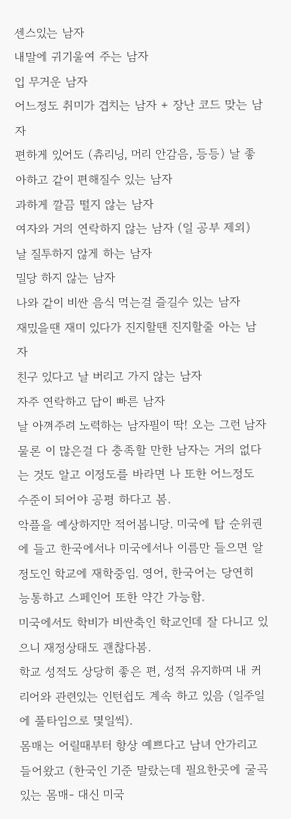센스있는 남자
내말에 귀기울여 주는 남자
입 무거운 남자
어느정도 취미가 겹치는 남자 + 장난 코드 맞는 남자
편하게 있어도 (츄리닝, 머리 안감음, 등등) 날 좋아하고 같이 편해질수 있는 남자
과하게 깔끔 떨지 않는 남자
여자와 거의 연락하지 않는 남자 (일 공부 제외)
날 질투하지 않게 하는 남자
밀당 하지 않는 남자
나와 같이 비싼 음식 먹는걸 즐길수 있는 남자
재밌을땐 재미 있다가 진지할땐 진지할줄 아는 남자
친구 있다고 날 버리고 가지 않는 남자
자주 연락하고 답이 빠른 남자
날 아껴주려 노력하는 남자필이 딱! 오는 그런 남자물론 이 많은걸 다 충족할 만한 남자는 거의 없다는 것도 알고 이정도를 바라면 나 또한 어느정도 수준이 되어야 공평 하다고 봄.
악플을 예상하지만 적어봅니당. 미국에 탑 순위권에 들고 한국에서나 미국에서나 이름만 들으면 알 정도인 학교에 재학중임. 영어, 한국어는 당연히 능통하고 스페인어 또한 약간 가능함.
미국에서도 학비가 비싼축인 학교인데 잘 다니고 있으니 재정상태도 괜찮다봄.
학교 성적도 상당히 좋은 편, 성적 유지하며 내 커리어와 관련있는 인턴쉽도 계속 하고 있음 (일주일에 풀타임으로 몇일씩).
몸매는 어릴때부터 항상 예쁘다고 남녀 안가리고 들어왔고 (한국인 기준 말랐는데 필요한곳에 굴곡있는 몸매- 대신 미국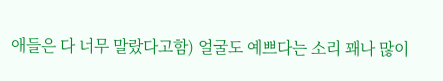애들은 다 너무 말랐다고함) 얼굴도 예쁘다는 소리 꽤나 많이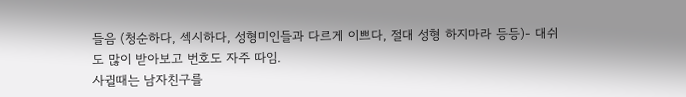들음 (청순하다, 섹시하다, 성형미인들과 다르게 이쁘다, 절대 성형 하지마라 등등)- 대쉬도 많이 받아보고 번호도 자주 따임.
사귈때는 남자친구를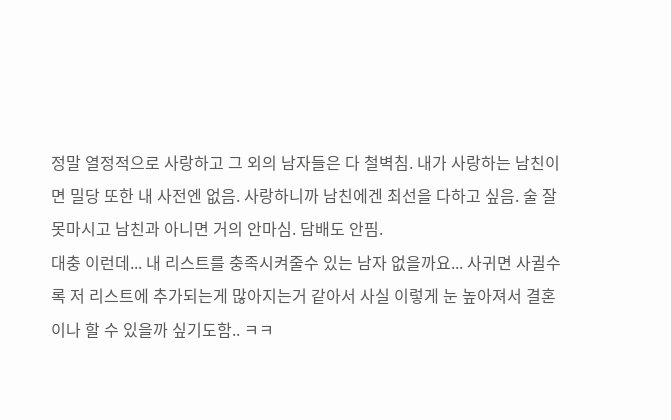정말 열정적으로 사랑하고 그 외의 남자들은 다 철벽침. 내가 사랑하는 남친이면 밀당 또한 내 사전엔 없음. 사랑하니까 남친에겐 최선을 다하고 싶음. 술 잘 못마시고 남친과 아니면 거의 안마심. 담배도 안핌.
대충 이런데... 내 리스트를 충족시켜줄수 있는 남자 없을까요... 사귀면 사귈수록 저 리스트에 추가되는게 많아지는거 같아서 사실 이렇게 눈 높아져서 결혼이나 할 수 있을까 싶기도함.. ㅋㅋ